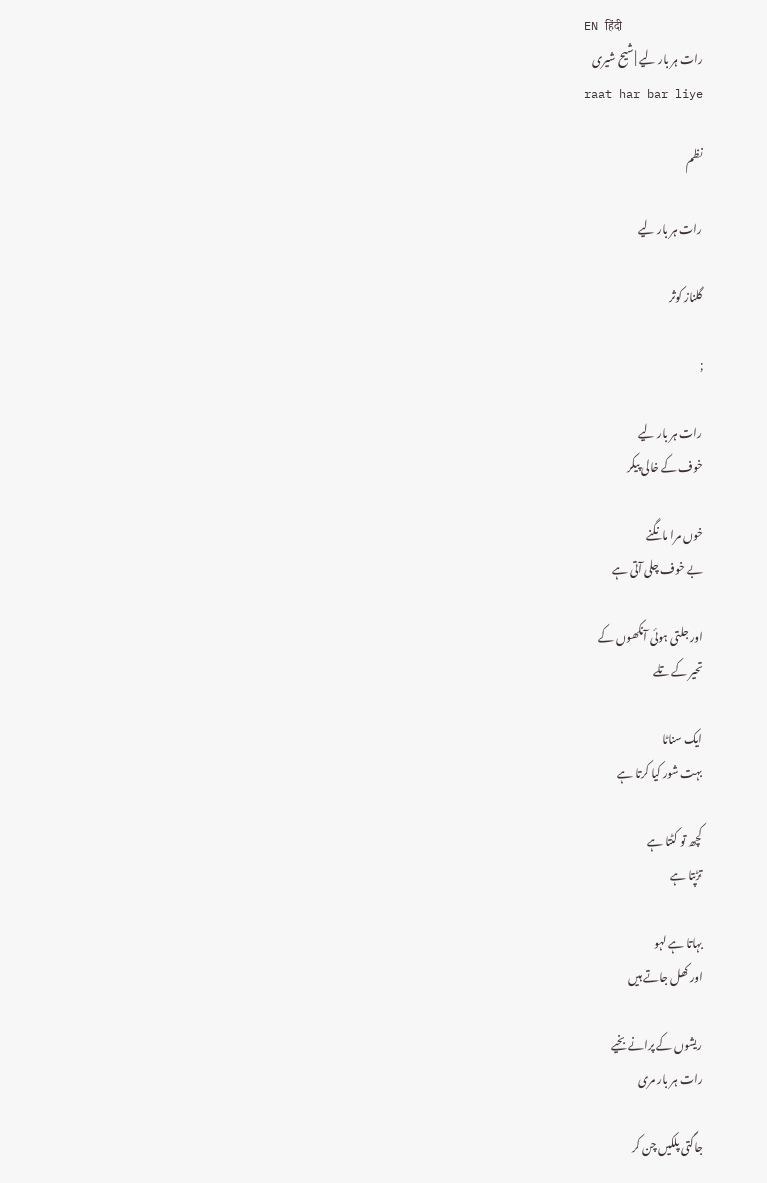EN हिंदी
رات ہر بار لیے | شیح شیری
raat har bar liye

نظم

رات ہر بار لیے

گلناز کوثر

;

رات ہر بار لیے
خوف کے خالی پیکر

خوں مرا مانگنے
بے خوف چلی آتی ہے

اور جلتی ہوئی آنکھوں کے
تحیر کے تلے

ایک سناٹا
بہت شور کیا کرتا ہے

کچھ تو کٹتا ہے
تڑپتا ہے

بہاتا ہے لہو
اور کھل جاتے ہیں

ریشوں کے پرانے بخیے
رات ہر بار مری

جاگتی پلکیں چن کر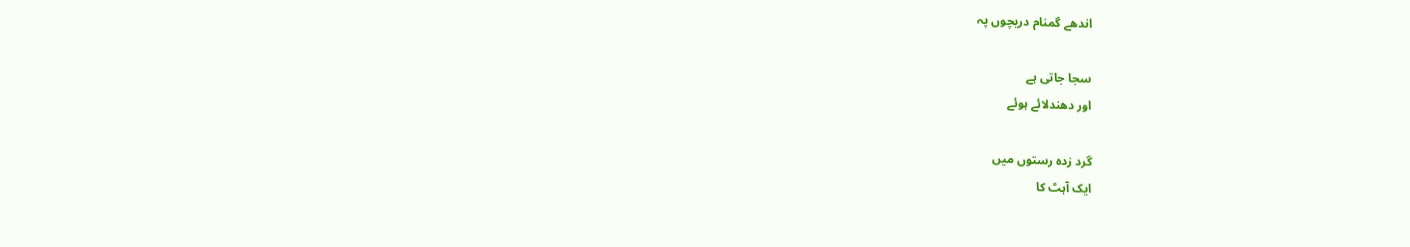اندھے گمنام دریچوں پہ

سجا جاتی ہے
اور دھندلائے ہوئے

گرد زدہ رستوں میں
ایک آہٹ کا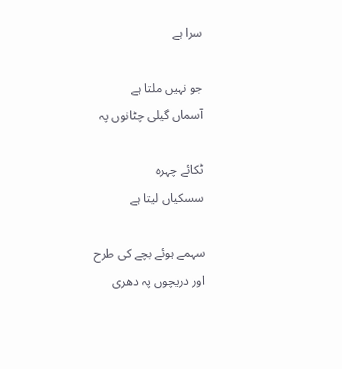سرا ہے

جو نہیں ملتا ہے
آسماں گیلی چٹانوں پہ

ٹکائے چہرہ
سسکیاں لیتا ہے

سہمے ہوئے بچے کی طرح
اور دریچوں پہ دھری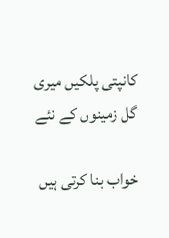کانپتی پلکیں میری
گل زمینوں کے نئے

خواب بنا کرتی ہیں